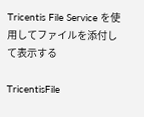Tricentis File Service を使用してファイルを添付して表示する

TricentisFile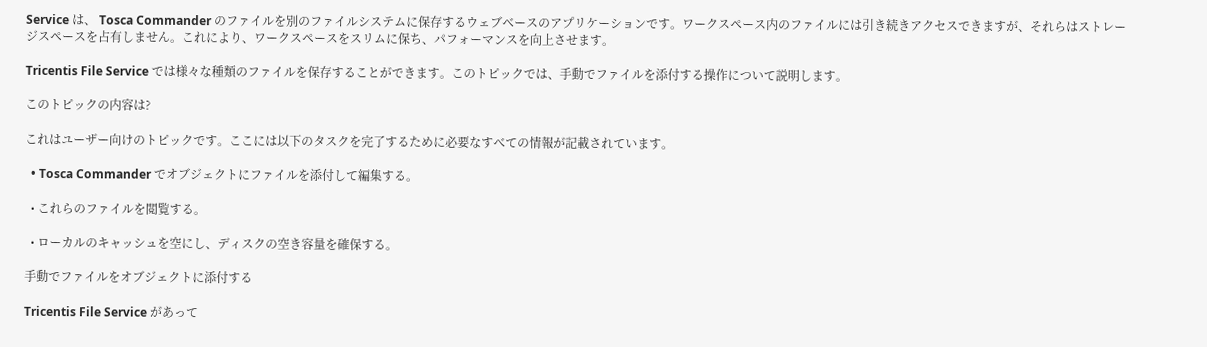Service は、 Tosca Commander のファイルを別のファイルシステムに保存するウェブベースのアプリケーションです。ワークスペース内のファイルには引き続きアクセスできますが、それらはストレージスペースを占有しません。これにより、ワークスペースをスリムに保ち、パフォーマンスを向上させます。

Tricentis File Service では様々な種類のファイルを保存することができます。このトピックでは、手動でファイルを添付する操作について説明します。

このトピックの内容は?

これはユーザー向けのトピックです。ここには以下のタスクを完了するために必要なすべての情報が記載されています。

  • Tosca Commander でオブジェクトにファイルを添付して編集する。

  • これらのファイルを閲覧する。

  • ローカルのキャッシュを空にし、ディスクの空き容量を確保する。

手動でファイルをオブジェクトに添付する

Tricentis File Service があって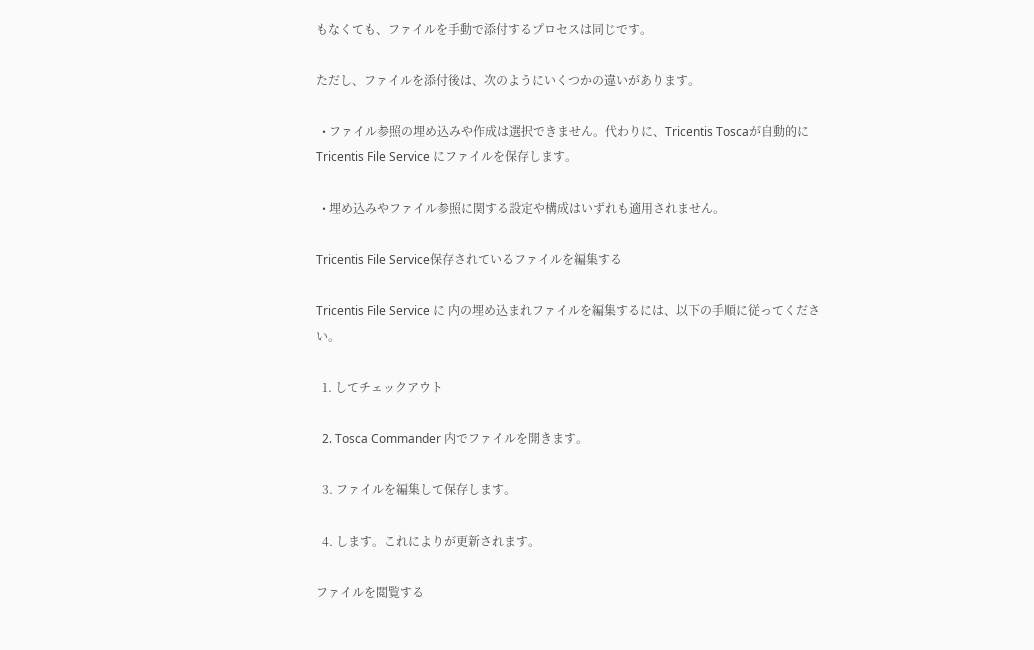もなくても、ファイルを手動で添付するプロセスは同じです。

ただし、ファイルを添付後は、次のようにいくつかの違いがあります。

  • ファイル参照の埋め込みや作成は選択できません。代わりに、Tricentis Toscaが自動的に Tricentis File Service にファイルを保存します。

  • 埋め込みやファイル参照に関する設定や構成はいずれも適用されません。

Tricentis File Service保存されているファイルを編集する

Tricentis File Service に 内の埋め込まれファイルを編集するには、以下の手順に従ってください。

  1. してチェックアウト

  2. Tosca Commander 内でファイルを開きます。

  3. ファイルを編集して保存します。

  4. します。これによりが更新されます。

ファイルを閲覧する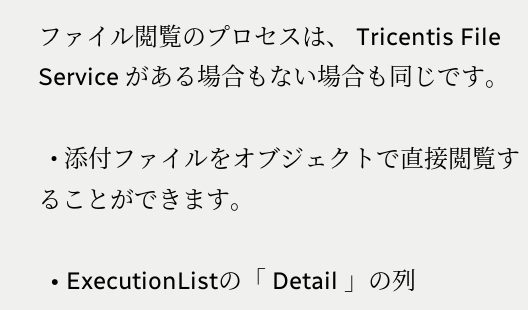ファイル閲覧のプロセスは、 Tricentis File Service がある場合もない場合も同じです。

  • 添付ファイルをオブジェクトで直接閲覧することができます。

  • ExecutionListの「 Detail 」の列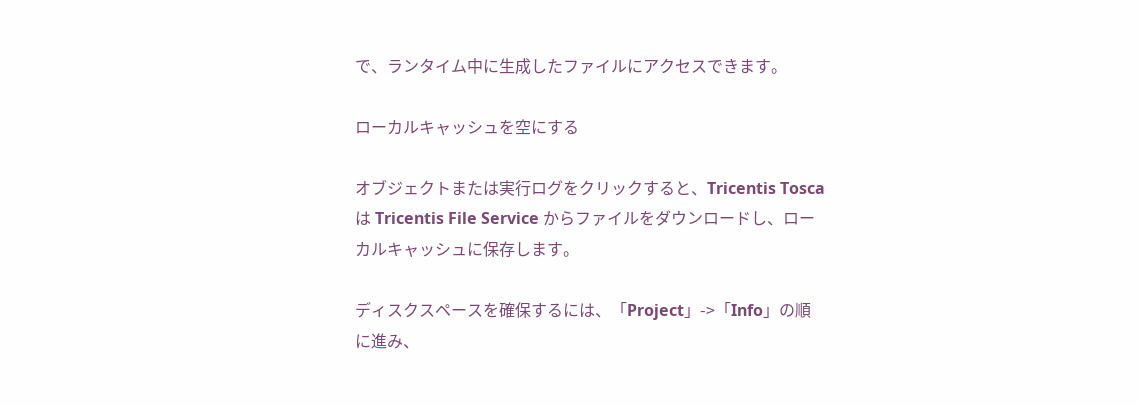で、ランタイム中に生成したファイルにアクセスできます。

ローカルキャッシュを空にする

オブジェクトまたは実行ログをクリックすると、Tricentis Toscaは Tricentis File Service からファイルをダウンロードし、ローカルキャッシュに保存します。

ディスクスペースを確保するには、「Project」->「Info」の順に進み、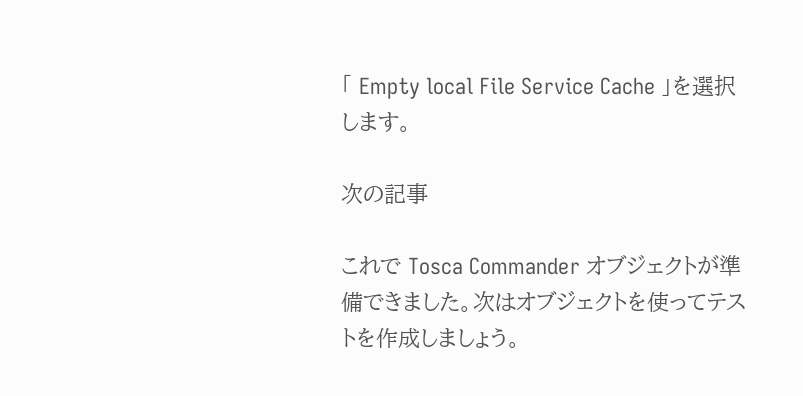「 Empty local File Service Cache 」を選択します。

次の記事

これで Tosca Commander オブジェクトが準備できました。次はオブジェクトを使ってテストを作成しましょう。